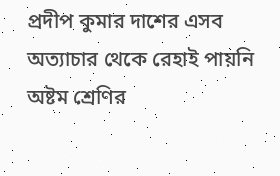প্রদীপ কুমার দাশের এসব অত্যাচার থেকে রেহাই পায়নি অষ্টম শ্রেণির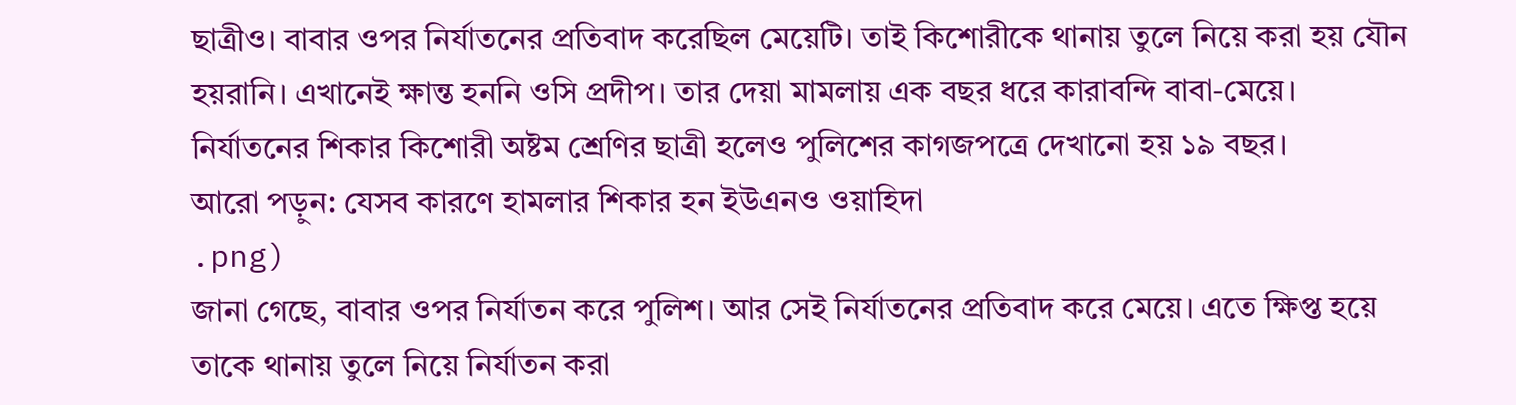ছাত্রীও। বাবার ওপর নির্যাতনের প্রতিবাদ করেছিল মেয়েটি। তাই কিশোরীকে থানায় তুলে নিয়ে করা হয় যৌন হয়রানি। এখানেই ক্ষান্ত হননি ওসি প্রদীপ। তার দেয়া মামলায় এক বছর ধরে কারাবন্দি বাবা-মেয়ে। নির্যাতনের শিকার কিশোরী অষ্টম শ্রেণির ছাত্রী হলেও পুলিশের কাগজপত্রে দেখানো হয় ১৯ বছর।
আরো পড়ুন: যেসব কারণে হামলার শিকার হন ইউএনও ওয়াহিদা
.png)
জানা গেছে, বাবার ওপর নির্যাতন করে পুলিশ। আর সেই নির্যাতনের প্রতিবাদ করে মেয়ে। এতে ক্ষিপ্ত হয়ে তাকে থানায় তুলে নিয়ে নির্যাতন করা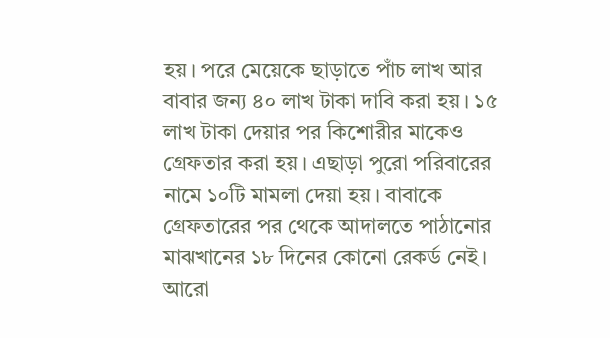হয়। পরে মেয়েকে ছাড়াতে পাঁচ লাখ আর বাবার জন্য ৪০ লাখ টাকা দাবি করা হয়। ১৫ লাখ টাকা দেয়ার পর কিশোরীর মাকেও গ্রেফতার করা হয়। এছাড়া পুরো পরিবারের নামে ১০টি মামলা দেয়া হয়। বাবাকে গ্রেফতারের পর থেকে আদালতে পাঠানোর মাঝখানের ১৮ দিনের কোনো রেকর্ড নেই।
আরো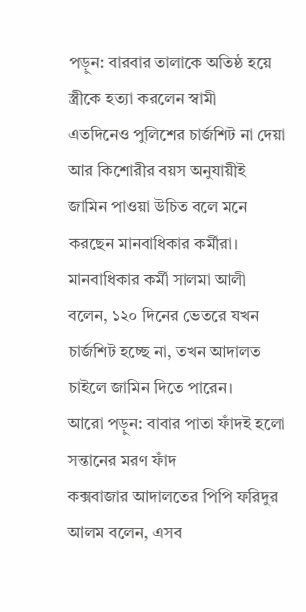পড়ুন: বারবার তালাকে অতিষ্ঠ হয়ে স্ত্রীকে হত্যা করলেন স্বামী
এতদিনেও পুলিশের চার্জশিট না দেয়া আর কিশোরীর বয়স অনুযায়ীই জামিন পাওয়া উচিত বলে মনে করছেন মানবাধিকার কর্মীরা।
মানবাধিকার কর্মী সালমা আলী বলেন, ১২০ দিনের ভেতরে যখন চার্জশিট হচ্ছে না, তখন আদালত চাইলে জামিন দিতে পারেন।
আরো পড়ুন: বাবার পাতা ফাঁদই হলো সন্তানের মরণ ফাঁদ
কক্সবাজার আদালতের পিপি ফরিদুর আলম বলেন, এসব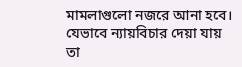মামলাগুলো নজরে আনা হবে। যেভাবে ন্যায়বিচার দেয়া যায় তা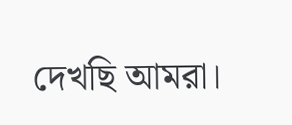দেখছি আমরা।